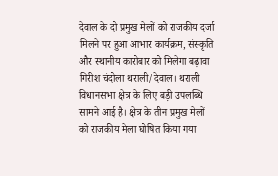देवाल के दो प्रमुख मेलों को राजकीय दर्जा मिलने पर हुआ आभार कार्यक्रम, संस्कृति और स्थानीय कारोबार को मिलेगा बढ़ावा
गिरीश चंदोला थराली/देवाल। थराली विधानसभा क्षेत्र के लिए बड़ी उपलब्धि सामने आई है। क्षेत्र के तीन प्रमुख मेलों को राजकीय मेला घोषित किया गया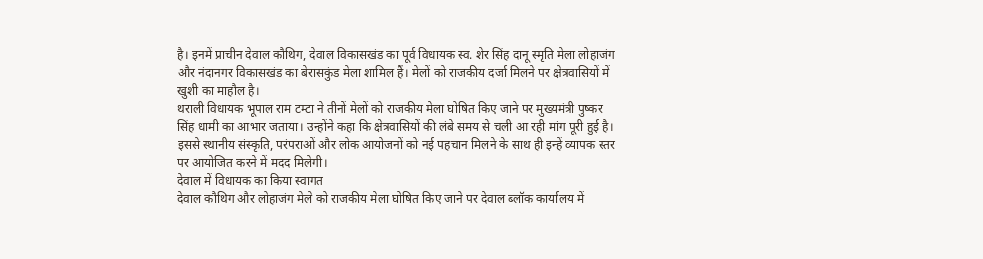है। इनमें प्राचीन देवाल कौथिग, देवाल विकासखंड का पूर्व विधायक स्व. शेर सिंह दानू स्मृति मेला लोहाजंग और नंदानगर विकासखंड का बेरासकुंड मेला शामिल हैं। मेलों को राजकीय दर्जा मिलने पर क्षेत्रवासियों में खुशी का माहौल है।
थराली विधायक भूपाल राम टम्टा ने तीनों मेलों को राजकीय मेला घोषित किए जाने पर मुख्यमंत्री पुष्कर सिंह धामी का आभार जताया। उन्होंने कहा कि क्षेत्रवासियों की लंबे समय से चली आ रही मांग पूरी हुई है। इससे स्थानीय संस्कृति, परंपराओं और लोक आयोजनों को नई पहचान मिलने के साथ ही इन्हें व्यापक स्तर पर आयोजित करने में मदद मिलेगी।
देवाल में विधायक का किया स्वागत
देवाल कौथिग और लोहाजंग मेले को राजकीय मेला घोषित किए जाने पर देवाल ब्लॉक कार्यालय में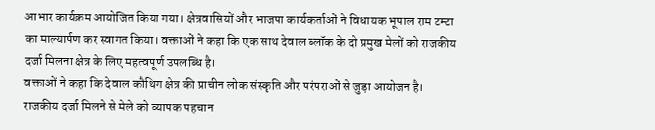आभार कार्यक्रम आयोजित किया गया। क्षेत्रवासियों और भाजपा कार्यकर्ताओं ने विधायक भूपाल राम टम्टा का माल्यार्पण कर स्वागत किया। वक्ताओं ने कहा कि एक साथ देवाल ब्लॉक के दो प्रमुख मेलों को राजकीय दर्जा मिलना क्षेत्र के लिए महत्वपूर्ण उपलब्धि है।
वक्ताओं ने कहा कि देवाल कौथिग क्षेत्र की प्राचीन लोक संस्कृति और परंपराओं से जुड़ा आयोजन है। राजकीय दर्जा मिलने से मेले को व्यापक पहचान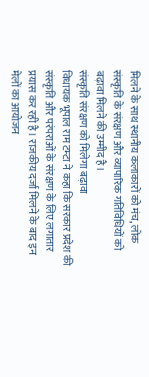मिलने के साथ स्थानीय कलाकारों को मंच, लोक संस्कृति के संरक्षण और व्यापारिक गतिविधियों को बढ़ावा मिलने की उम्मीद है।
संस्कृति संरक्षण को मिलेगा बढ़ावा
विधायक भूपाल राम टम्टा ने कहा कि सरकार प्रदेश की संस्कृति और परंपराओं के संरक्षण के लिए लगातार प्रयास कर रही है। राजकीय दर्जा मिलने के बाद इन मेलों का आयोजन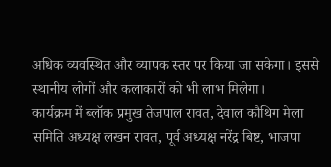अधिक व्यवस्थित और व्यापक स्तर पर किया जा सकेगा। इससे स्थानीय लोगों और कलाकारों को भी लाभ मिलेगा।
कार्यक्रम में ब्लॉक प्रमुख तेजपाल रावत, देवाल कौथिग मेला समिति अध्यक्ष लखन रावत, पूर्व अध्यक्ष नरेंद्र बिष्ट, भाजपा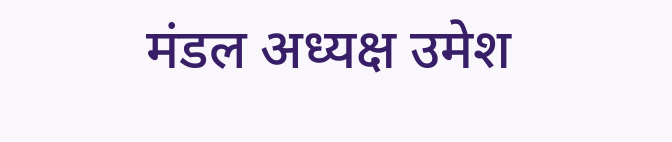मंडल अध्यक्ष उमेश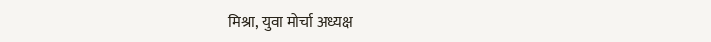मिश्रा, युवा मोर्चा अध्यक्ष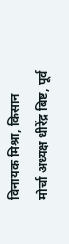विनायक मिश्रा, किसान मोर्चा अध्यक्ष धीरेंद्र बिष्ट, पूर्व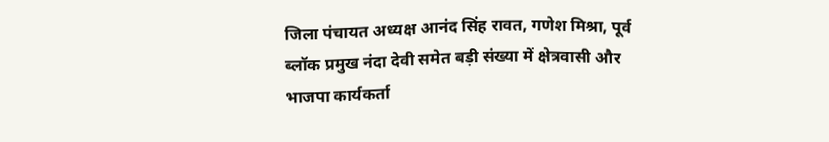जिला पंचायत अध्यक्ष आनंद सिंह रावत, गणेश मिश्रा, पूर्व ब्लॉक प्रमुख नंदा देवी समेत बड़ी संख्या में क्षेत्रवासी और भाजपा कार्यकर्ता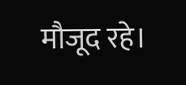मौजूद रहे।